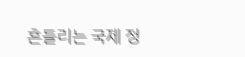흔들리는 국제 정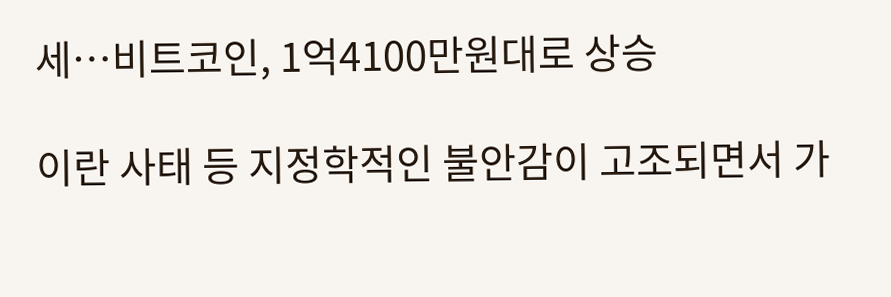세…비트코인, 1억4100만원대로 상승

이란 사태 등 지정학적인 불안감이 고조되면서 가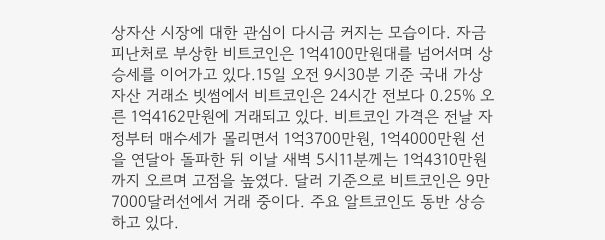상자산 시장에 대한 관심이 다시금 커지는 모습이다. 자금 피난처로 부상한 비트코인은 1억4100만원대를 넘어서며 상승세를 이어가고 있다.15일 오전 9시30분 기준 국내 가상자산 거래소 빗썸에서 비트코인은 24시간 전보다 0.25% 오른 1억4162만원에 거래되고 있다. 비트코인 가격은 전날 자정부터 매수세가 몰리면서 1억3700만원, 1억4000만원 선을 연달아 돌파한 뒤 이날 새벽 5시11분께는 1억4310만원까지 오르며 고점을 높였다. 달러 기준으로 비트코인은 9만7000달러선에서 거래 중이다. 주요 알트코인도 동반 상승하고 있다.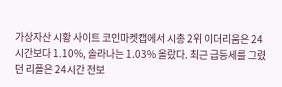가상자산 시황 사이트 코인마켓캡에서 시총 2위 이더리움은 24시간보다 1.10%, 솔라나는 1.03% 올랐다. 최근 급등세를 그렸던 리플은 24시간 전보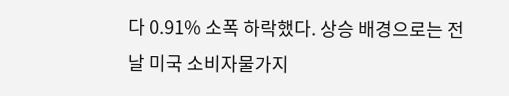다 0.91% 소폭 하락했다. 상승 배경으로는 전날 미국 소비자물가지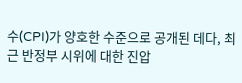수(CPI)가 양호한 수준으로 공개된 데다, 최근 반정부 시위에 대한 진압